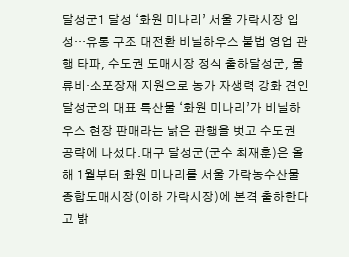달성군1 달성 ‘화원 미나리’ 서울 가락시장 입성…유통 구조 대전환 비닐하우스 불법 영업 관행 타파, 수도권 도매시장 정식 출하달성군, 물류비·소포장재 지원으로 농가 자생력 강화 견인달성군의 대표 특산물 ‘화원 미나리’가 비닐하우스 현장 판매라는 낡은 관행을 벗고 수도권 공략에 나섰다.대구 달성군(군수 최재훈)은 올해 1월부터 화원 미나리를 서울 가락농수산물종합도매시장(이하 가락시장)에 본격 출하한다고 밝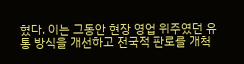혔다. 이는 그동안 현장 영업 위주였던 유통 방식을 개선하고 전국적 판로를 개척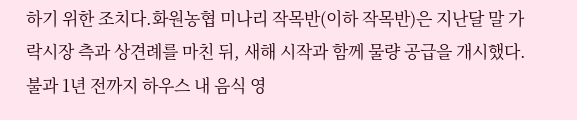하기 위한 조치다.화원농협 미나리 작목반(이하 작목반)은 지난달 말 가락시장 측과 상견례를 마친 뒤, 새해 시작과 함께 물량 공급을 개시했다. 불과 1년 전까지 하우스 내 음식 영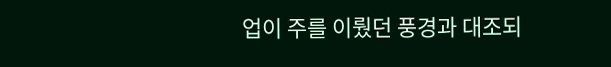업이 주를 이뤘던 풍경과 대조되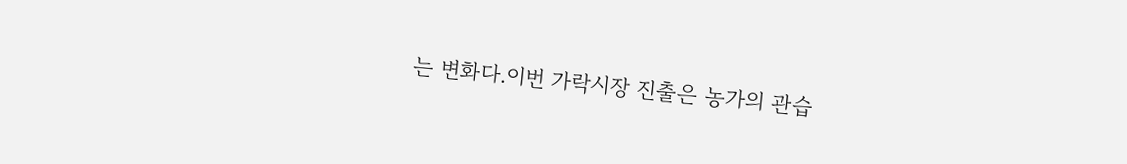는 변화다.이번 가락시장 진출은 농가의 관습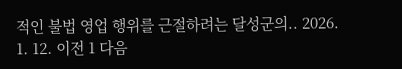적인 불법 영업 행위를 근절하려는 달성군의.. 2026. 1. 12. 이전 1 다음